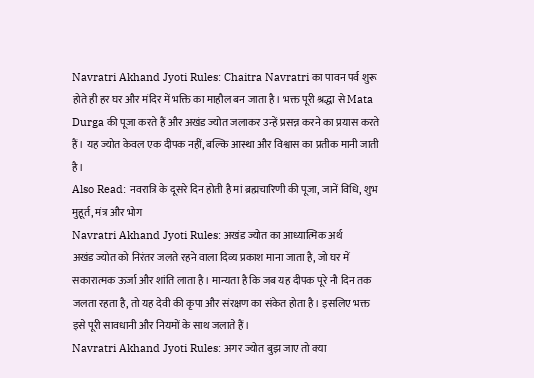Navratri Akhand Jyoti Rules: Chaitra Navratri का पावन पर्व शुरू होते ही हर घर और मंदिर में भक्ति का माहौल बन जाता है। भक्त पूरी श्रद्धा से Mata Durga की पूजा करते हैं और अखंड ज्योत जलाकर उन्हें प्रसन्न करने का प्रयास करते हैं। यह ज्योत केवल एक दीपक नहीं, बल्कि आस्था और विश्वास का प्रतीक मानी जाती है।
Also Read: नवरात्रि के दूसरे दिन होती है मां ब्रह्मचारिणी की पूजा, जानें विधि, शुभ मुहूर्त, मंत्र और भोग
Navratri Akhand Jyoti Rules: अखंड ज्योत का आध्यात्मिक अर्थ
अखंड ज्योत को निरंतर जलते रहने वाला दिव्य प्रकाश माना जाता है, जो घर में सकारात्मक ऊर्जा और शांति लाता है। मान्यता है कि जब यह दीपक पूरे नौ दिन तक जलता रहता है, तो यह देवी की कृपा और संरक्षण का संकेत होता है। इसलिए भक्त इसे पूरी सावधानी और नियमों के साथ जलाते हैं।
Navratri Akhand Jyoti Rules: अगर ज्योत बुझ जाए तो क्या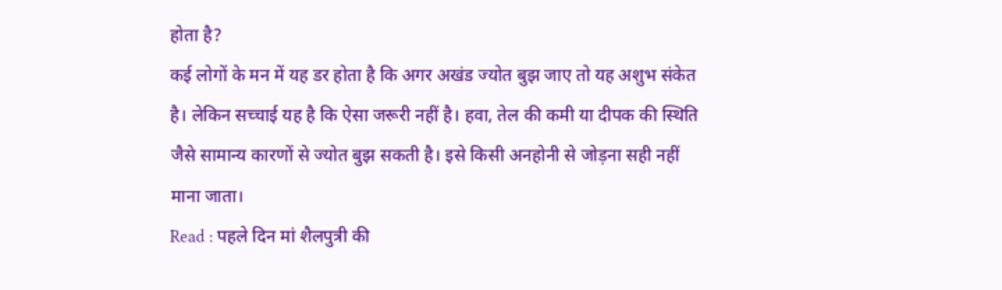होता है?
कई लोगों के मन में यह डर होता है कि अगर अखंड ज्योत बुझ जाए तो यह अशुभ संकेत है। लेकिन सच्चाई यह है कि ऐसा जरूरी नहीं है। हवा, तेल की कमी या दीपक की स्थिति जैसे सामान्य कारणों से ज्योत बुझ सकती है। इसे किसी अनहोनी से जोड़ना सही नहीं माना जाता।
Read : पहले दिन मां शैलपुत्री की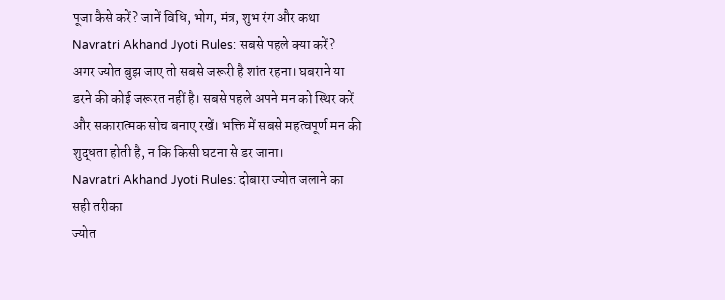पूजा कैसे करें? जानें विधि, भोग, मंत्र, शुभ रंग और कथा
Navratri Akhand Jyoti Rules: सबसे पहले क्या करें?
अगर ज्योत बुझ जाए तो सबसे जरूरी है शांत रहना। घबराने या डरने की कोई जरूरत नहीं है। सबसे पहले अपने मन को स्थिर करें और सकारात्मक सोच बनाए रखें। भक्ति में सबसे महत्वपूर्ण मन की शुद्धता होती है, न कि किसी घटना से डर जाना।
Navratri Akhand Jyoti Rules: दोबारा ज्योत जलाने का सही तरीका
ज्योत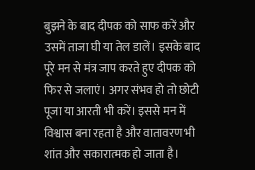बुझने के बाद दीपक को साफ करें और उसमें ताजा घी या तेल डालें। इसके बाद पूरे मन से मंत्र जाप करते हुए दीपक को फिर से जलाएं। अगर संभव हो तो छोटी पूजा या आरती भी करें। इससे मन में विश्वास बना रहता है और वातावरण भी शांत और सकारात्मक हो जाता है।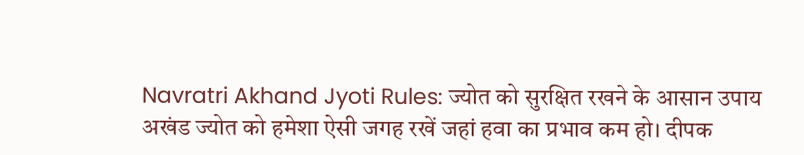Navratri Akhand Jyoti Rules: ज्योत को सुरक्षित रखने के आसान उपाय
अखंड ज्योत को हमेशा ऐसी जगह रखें जहां हवा का प्रभाव कम हो। दीपक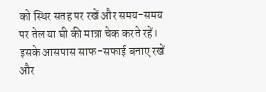को स्थिर सतह पर रखें और समय-समय पर तेल या घी की मात्रा चेक करते रहें। इसके आसपास साफ-सफाई बनाए रखें और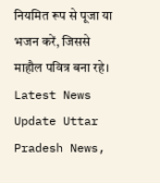नियमित रूप से पूजा या भजन करें, जिससे माहौल पवित्र बना रहे।
Latest News Update Uttar Pradesh News,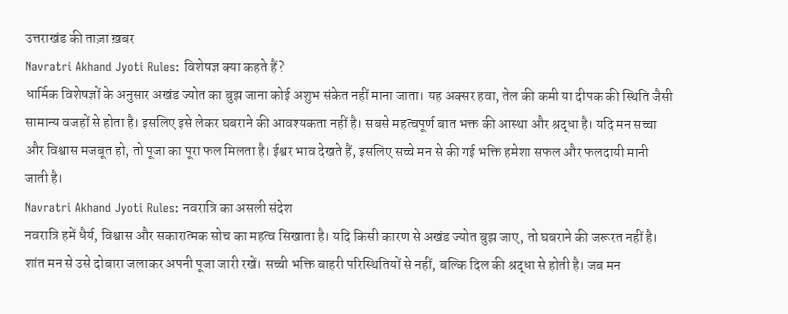उत्तराखंड की ताज़ा ख़बर
Navratri Akhand Jyoti Rules: विशेषज्ञ क्या कहते हैं?
धार्मिक विशेषज्ञों के अनुसार अखंड ज्योत का बुझ जाना कोई अशुभ संकेत नहीं माना जाता। यह अक्सर हवा, तेल की कमी या दीपक की स्थिति जैसी सामान्य वजहों से होता है। इसलिए इसे लेकर घबराने की आवश्यकता नहीं है। सबसे महत्वपूर्ण बात भक्त की आस्था और श्रद्धा है। यदि मन सच्चा और विश्वास मजबूत हो, तो पूजा का पूरा फल मिलता है। ईश्वर भाव देखते हैं, इसलिए सच्चे मन से की गई भक्ति हमेशा सफल और फलदायी मानी जाती है।
Navratri Akhand Jyoti Rules: नवरात्रि का असली संदेश
नवरात्रि हमें धैर्य, विश्वास और सकारात्मक सोच का महत्व सिखाता है। यदि किसी कारण से अखंड ज्योत बुझ जाए, तो घबराने की जरूरत नहीं है। शांत मन से उसे दोबारा जलाकर अपनी पूजा जारी रखें। सच्ची भक्ति बाहरी परिस्थितियों से नहीं, बल्कि दिल की श्रद्धा से होती है। जब मन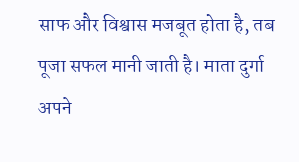साफ और विश्वास मजबूत होता है, तब पूजा सफल मानी जाती है। माता दुर्गा अपने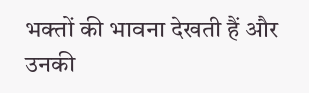भक्तों की भावना देखती हैं और उनकी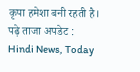कृपा हमेशा बनी रहती है।
पढ़े ताजा अपडेट : Hindi News, Today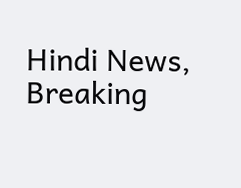Hindi News, Breaking